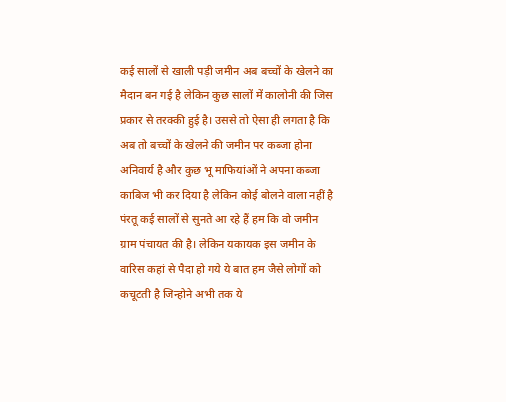कई सालों से खाली पड़ी जमीन अब बच्चों के खेलने का मैदान बन गई है लेकिन कुछ सालों में कालोनी की जिस प्रकार से तरक्की हुई है। उससे तो ऐसा ही लगता है कि अब तो बच्चों के खेलने की जमीन पर कब्जा होना अनिवार्य है और कुछ भू माफियांओं ने अपना कब्जा काबिज भी कर दिया है लेकिन कोई बोलने वाला नहीं है पंरतू कई सालों से सुनते आ रहे हैं हम कि वो जमीन ग्राम पंचायत की है। लेकिन यकायक इस जमीन के वारिस कहां से पैदा हो गये ये बात हम जैसे लोगों को कचूटती है जिन्होने अभी तक ये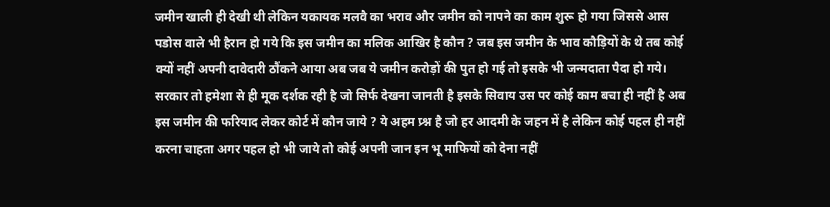जमीन खाली ही देखी थी लेकिन यकायक मलवै का भराव और जमीन को नापने का काम शुरू हो गया जिससे आस पडोस वाले भी हैरान हो गये कि इस जमीन का मलिक आखिर है कौन ? जब इस जमीन के भाव कौड़ियों के थे तब कोई क्यों नहीं अपनी दावेदारी ठौंकने आया अब जब ये जमीन करोड़ों की पुत हो गई तो इसके भी जन्मदाता पैदा हो गये। सरकार तो हमेशा से ही मूक दर्शक रही है जो सिर्फ देखना जानती है इसके सिवाय उस पर कोई काम बचा ही नहीं है अब इस जमीन की फरियाद लेकर कोर्ट में कौन जाये ? ये अहम प्र्श्न है जो हर आदमी के जहन में है लेकिन कोई पहल ही नहीं करना चाहता अगर पहल हो भी जाये तो कोई अपनी जान इन भू माफियों को देना नहीं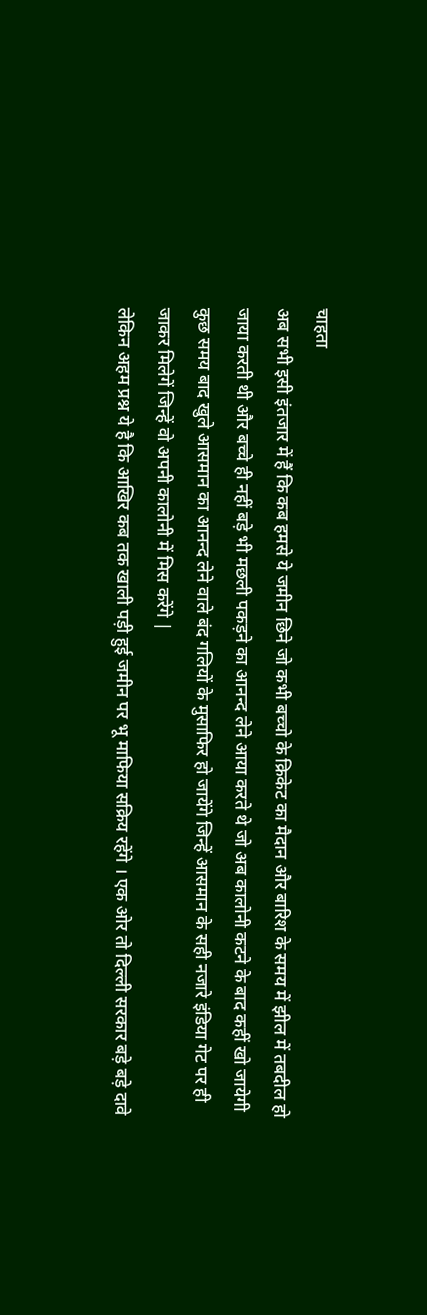चाहता
अब सभी इसी इंतजार में हैं कि कब हमसे ये जमीन छिने जो कभी बच्चो के क्रिकेट का मैदान और बारिश के समय में झील में तबदील हो जाया करती थी और बच्चे ही नहीं बड़े भी मछली पकड़ने का आनन्द लेने आया करते थे जो अब कालोनी कटने के बाद कहीं खो जायेगी कुछ समय बाद खुले आसमान का आनन्द लेने वाले बंद गलियों के मुसाफिर हो जायेंगे जिन्हें आसमान के सही नजारे इंडिया गेट पर ही जाकर मिलेगें जिन्हें वो अपनी कालोनी में मिस करेंगे |
लेकिन अहम प्रश्न ये है कि आखिर कब तक खाली पड़ी हुई जमीन पर भू माफिया सक्रिय रहेंगे । एक ओर तो दिल्ली सरकार बड़े बड़े दावे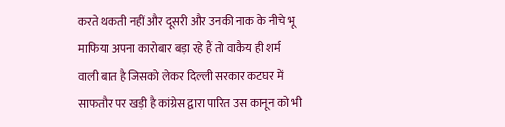करते थकती नहीं और दूसरी और उनकी नाक के नीचे भू माफिया अपना कारोबार बड़ा रहे हैं तो वाकैय ही शर्म वाली बात है जिसको लेकर दिल्ली सरकार कटघर में साफतौर पर खड़ी है कांग्रेस द्वारा पारित उस कानून को भी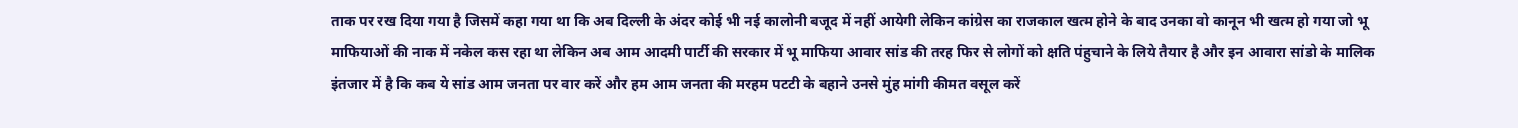ताक पर रख दिया गया है जिसमें कहा गया था कि अब दिल्ली के अंदर कोई भी नई कालोनी बजूद में नहीं आयेगी लेकिन कांग्रेस का राजकाल खत्म होने के बाद उनका वो कानून भी खत्म हो गया जो भू माफियाओं की नाक में नकेल कस रहा था लेकिन अब आम आदमी पार्टी की सरकार में भू माफिया आवार सांड की तरह फिर से लोगों को क्षति पंहुचाने के लिये तैयार है और इन आवारा सांडो के मालिक इंतजार में है कि कब ये सांड आम जनता पर वार करें और हम आम जनता की मरहम पटटी के बहाने उनसे मुंह मांगी कीमत वसूल करें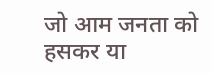जो आम जनता को हसकर या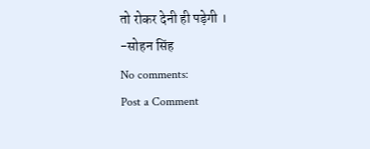तो रोकर देनी ही पड़ेगी ।
-सोहन सिंह
No comments:
Post a Comment